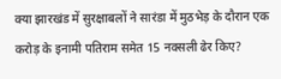क्या झारखंड में सुरक्षाबलों ने सारंडा में मुठभेड़ के दौरान एक करोड़ के इनामी पतिराम समेत 15 नक्सली ढेर किए?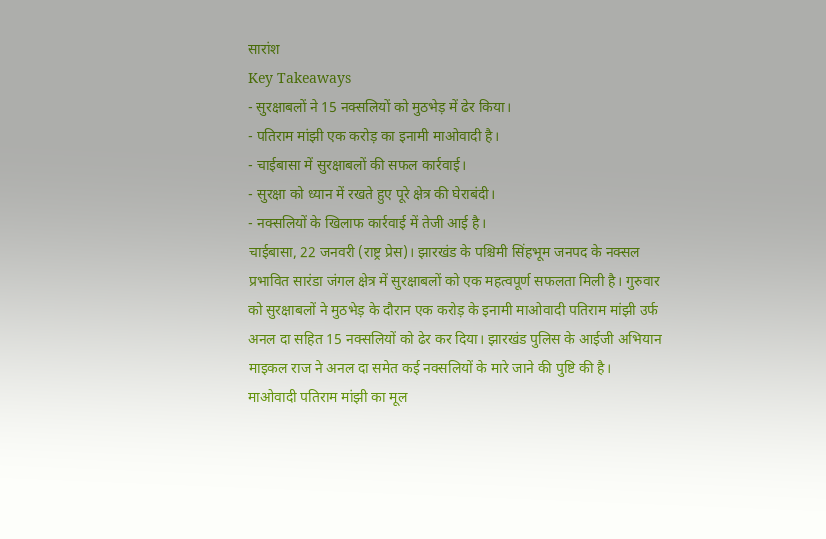सारांश
Key Takeaways
- सुरक्षाबलों ने 15 नक्सलियों को मुठभेड़ में ढेर किया।
- पतिराम मांझी एक करोड़ का इनामी माओवादी है।
- चाईबासा में सुरक्षाबलों की सफल कार्रवाई।
- सुरक्षा को ध्यान में रखते हुए पूरे क्षेत्र की घेराबंदी।
- नक्सलियों के खिलाफ कार्रवाई में तेजी आई है।
चाईबासा, 22 जनवरी (राष्ट्र प्रेस)। झारखंड के पश्चिमी सिंहभूम जनपद के नक्सल प्रभावित सारंडा जंगल क्षेत्र में सुरक्षाबलों को एक महत्वपूर्ण सफलता मिली है। गुरुवार को सुरक्षाबलों ने मुठभेड़ के दौरान एक करोड़ के इनामी माओवादी पतिराम मांझी उर्फ अनल दा सहित 15 नक्सलियों को ढेर कर दिया। झारखंड पुलिस के आईजी अभियान माइकल राज ने अनल दा समेत कई नक्सलियों के मारे जाने की पुष्टि की है।
माओवादी पतिराम मांझी का मूल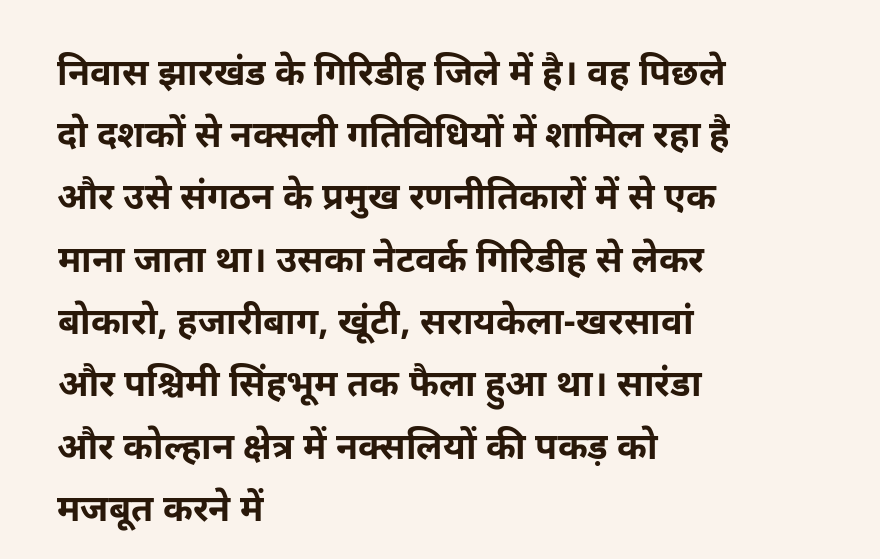निवास झारखंड के गिरिडीह जिले में है। वह पिछले दो दशकों से नक्सली गतिविधियों में शामिल रहा है और उसे संगठन के प्रमुख रणनीतिकारों में से एक माना जाता था। उसका नेटवर्क गिरिडीह से लेकर बोकारो, हजारीबाग, खूंटी, सरायकेला-खरसावां और पश्चिमी सिंहभूम तक फैला हुआ था। सारंडा और कोल्हान क्षेत्र में नक्सलियों की पकड़ को मजबूत करने में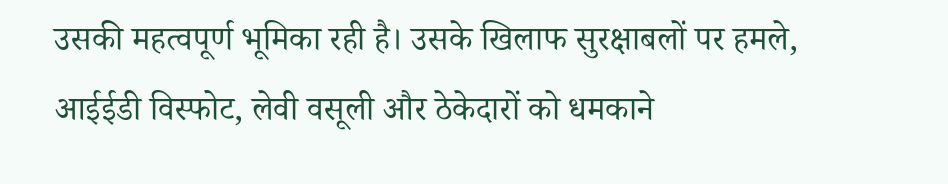उसकी महत्वपूर्ण भूमिका रही है। उसके खिलाफ सुरक्षाबलों पर हमले, आईईडी विस्फोट, लेवी वसूली और ठेकेदारों को धमकाने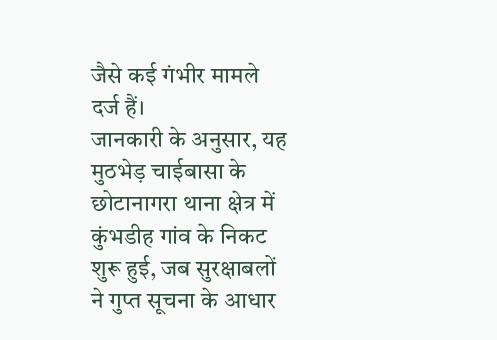जैसे कई गंभीर मामले दर्ज हैं।
जानकारी के अनुसार, यह मुठभेड़ चाईबासा के छोटानागरा थाना क्षेत्र में कुंभडीह गांव के निकट शुरू हुई, जब सुरक्षाबलों ने गुप्त सूचना के आधार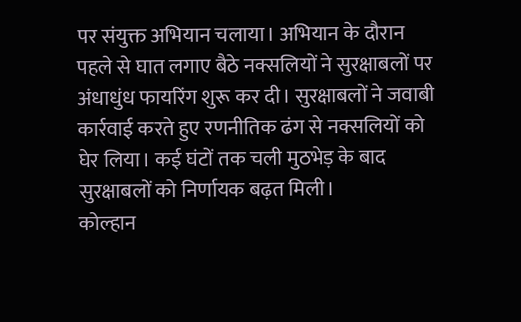पर संयुक्त अभियान चलाया। अभियान के दौरान पहले से घात लगाए बैठे नक्सलियों ने सुरक्षाबलों पर अंधाधुंध फायरिंग शुरू कर दी। सुरक्षाबलों ने जवाबी कार्रवाई करते हुए रणनीतिक ढंग से नक्सलियों को घेर लिया। कई घंटों तक चली मुठभेड़ के बाद सुरक्षाबलों को निर्णायक बढ़त मिली।
कोल्हान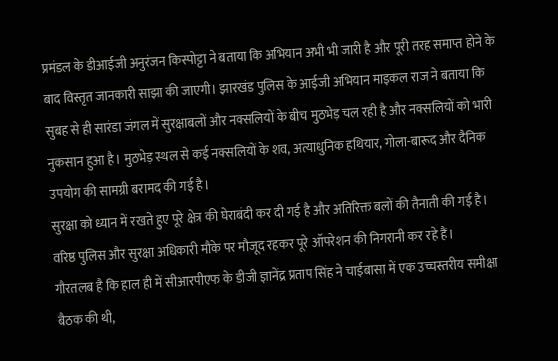प्रमंडल के डीआईजी अनुरंजन किस्पोट्टा ने बताया कि अभियान अभी भी जारी है और पूरी तरह समाप्त होने के बाद विस्तृत जानकारी साझा की जाएगी। झारखंड पुलिस के आईजी अभियान माइकल राज ने बताया कि सुबह से ही सारंडा जंगल में सुरक्षाबलों और नक्सलियों के बीच मुठभेड़ चल रही है और नक्सलियों को भारी नुकसान हुआ है। मुठभेड़ स्थल से कई नक्सलियों के शव, अत्याधुनिक हथियार, गोला-बारूद और दैनिक उपयोग की सामग्री बरामद की गई है।
सुरक्षा को ध्यान में रखते हुए पूरे क्षेत्र की घेराबंदी कर दी गई है और अतिरिक्त बलों की तैनाती की गई है। वरिष्ठ पुलिस और सुरक्षा अधिकारी मौके पर मौजूद रहकर पूरे ऑपरेशन की निगरानी कर रहे हैं।
गौरतलब है कि हाल ही में सीआरपीएफ के डीजी ज्ञानेंद्र प्रताप सिंह ने चाईबासा में एक उच्चस्तरीय समीक्षा बैठक की थी,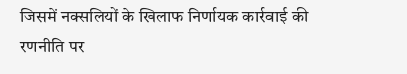जिसमें नक्सलियों के खिलाफ निर्णायक कार्रवाई की रणनीति पर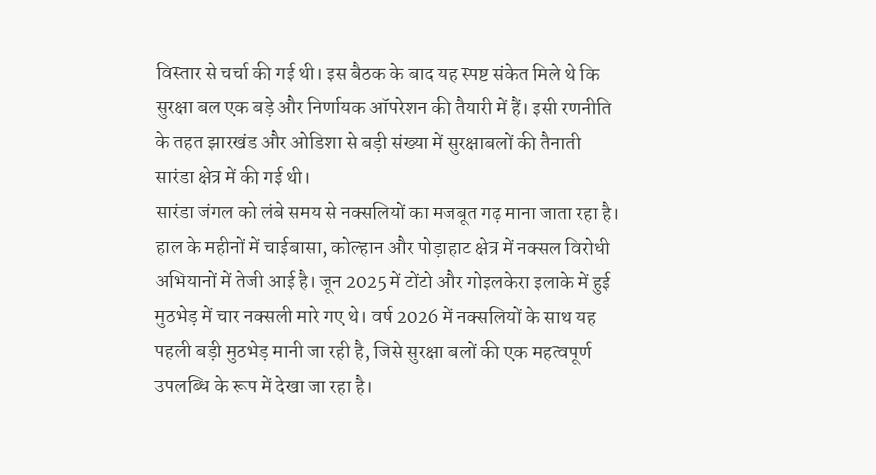विस्तार से चर्चा की गई थी। इस बैठक के बाद यह स्पष्ट संकेत मिले थे कि सुरक्षा बल एक बड़े और निर्णायक ऑपरेशन की तैयारी में हैं। इसी रणनीति के तहत झारखंड और ओडिशा से बड़ी संख्या में सुरक्षाबलों की तैनाती सारंडा क्षेत्र में की गई थी।
सारंडा जंगल को लंबे समय से नक्सलियों का मजबूत गढ़ माना जाता रहा है। हाल के महीनों में चाईबासा, कोल्हान और पोड़ाहाट क्षेत्र में नक्सल विरोधी अभियानों में तेजी आई है। जून 2025 में टोंटो और गोइलकेरा इलाके में हुई मुठभेड़ में चार नक्सली मारे गए थे। वर्ष 2026 में नक्सलियों के साथ यह पहली बड़ी मुठभेड़ मानी जा रही है, जिसे सुरक्षा बलों की एक महत्वपूर्ण उपलब्धि के रूप में देखा जा रहा है।